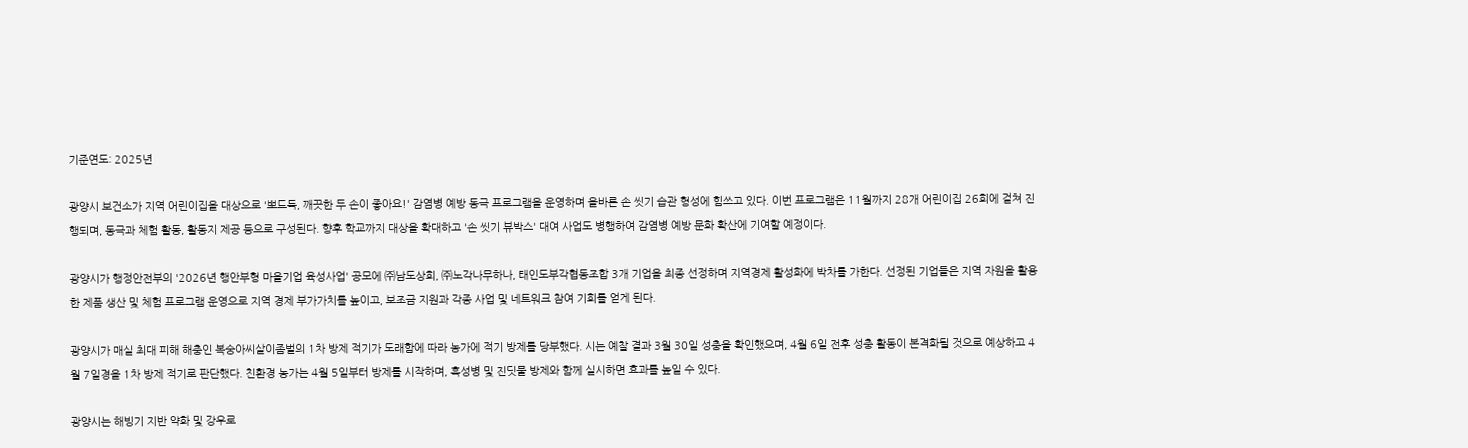기준연도: 2025년

광양시 보건소가 지역 어린이집을 대상으로 '뽀드득, 깨끗한 두 손이 좋아요!' 감염병 예방 동극 프로그램을 운영하며 올바른 손 씻기 습관 형성에 힘쓰고 있다. 이번 프로그램은 11월까지 28개 어린이집 26회에 걸쳐 진행되며, 동극과 체험 활동, 활동지 제공 등으로 구성된다. 향후 학교까지 대상을 확대하고 '손 씻기 뷰박스' 대여 사업도 병행하여 감염병 예방 문화 확산에 기여할 예정이다.

광양시가 행정안전부의 '2026년 행안부형 마을기업 육성사업' 공모에 ㈜남도상회, ㈜노각나무하나, 태인도부각협동조합 3개 기업을 최종 선정하며 지역경제 활성화에 박차를 가한다. 선정된 기업들은 지역 자원을 활용한 제품 생산 및 체험 프로그램 운영으로 지역 경제 부가가치를 높이고, 보조금 지원과 각종 사업 및 네트워크 참여 기회를 얻게 된다.

광양시가 매실 최대 피해 해충인 복숭아씨살이좀벌의 1차 방제 적기가 도래함에 따라 농가에 적기 방제를 당부했다. 시는 예찰 결과 3월 30일 성충을 확인했으며, 4월 6일 전후 성충 활동이 본격화될 것으로 예상하고 4월 7일경을 1차 방제 적기로 판단했다. 친환경 농가는 4월 5일부터 방제를 시작하며, 흑성병 및 진딧물 방제와 함께 실시하면 효과를 높일 수 있다.

광양시는 해빙기 지반 약화 및 강우로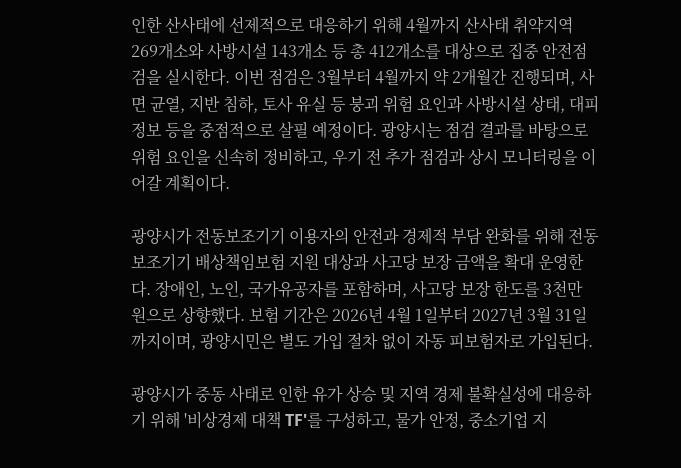인한 산사태에 선제적으로 대응하기 위해 4월까지 산사태 취약지역 269개소와 사방시설 143개소 등 총 412개소를 대상으로 집중 안전점검을 실시한다. 이번 점검은 3월부터 4월까지 약 2개월간 진행되며, 사면 균열, 지반 침하, 토사 유실 등 붕괴 위험 요인과 사방시설 상태, 대피 정보 등을 중점적으로 살필 예정이다. 광양시는 점검 결과를 바탕으로 위험 요인을 신속히 정비하고, 우기 전 추가 점검과 상시 모니터링을 이어갈 계획이다.

광양시가 전동보조기기 이용자의 안전과 경제적 부담 완화를 위해 전동보조기기 배상책임보험 지원 대상과 사고당 보장 금액을 확대 운영한다. 장애인, 노인, 국가유공자를 포함하며, 사고당 보장 한도를 3천만 원으로 상향했다. 보험 기간은 2026년 4월 1일부터 2027년 3월 31일까지이며, 광양시민은 별도 가입 절차 없이 자동 피보험자로 가입된다.

광양시가 중동 사태로 인한 유가 상승 및 지역 경제 불확실성에 대응하기 위해 '비상경제 대책 TF'를 구성하고, 물가 안정, 중소기업 지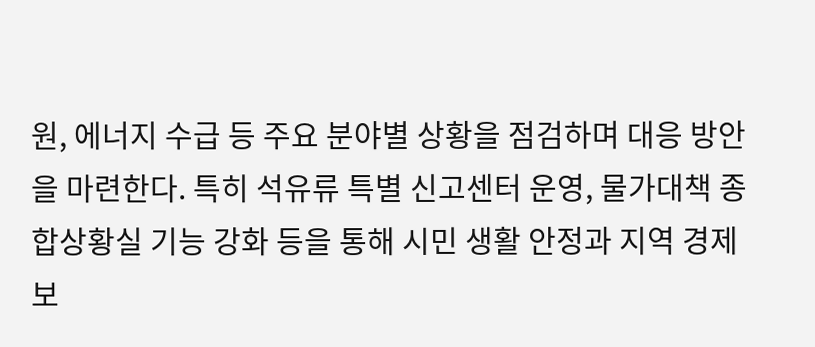원, 에너지 수급 등 주요 분야별 상황을 점검하며 대응 방안을 마련한다. 특히 석유류 특별 신고센터 운영, 물가대책 종합상황실 기능 강화 등을 통해 시민 생활 안정과 지역 경제 보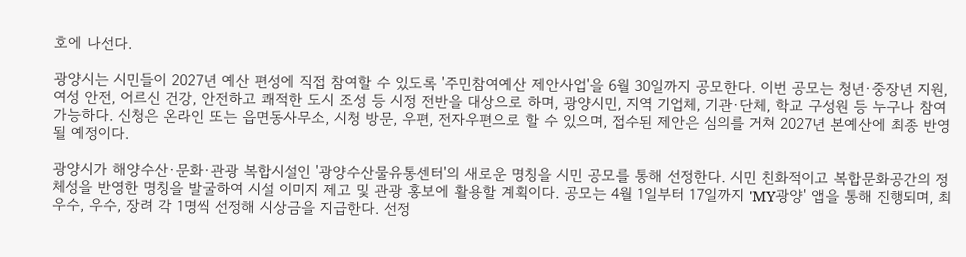호에 나선다.

광양시는 시민들이 2027년 예산 편성에 직접 참여할 수 있도록 '주민참여예산 제안사업'을 6월 30일까지 공모한다. 이번 공모는 청년·중장년 지원, 여성 안전, 어르신 건강, 안전하고 쾌적한 도시 조성 등 시정 전반을 대상으로 하며, 광양시민, 지역 기업체, 기관·단체, 학교 구성원 등 누구나 참여 가능하다. 신청은 온라인 또는 읍면동사무소, 시청 방문, 우편, 전자우편으로 할 수 있으며, 접수된 제안은 심의를 거쳐 2027년 본예산에 최종 반영될 예정이다.

광양시가 해양수산·문화·관광 복합시설인 '광양수산물유통센터'의 새로운 명칭을 시민 공모를 통해 선정한다. 시민 친화적이고 복합문화공간의 정체성을 반영한 명칭을 발굴하여 시설 이미지 제고 및 관광 홍보에 활용할 계획이다. 공모는 4월 1일부터 17일까지 'MY광양' 앱을 통해 진행되며, 최우수, 우수, 장려 각 1명씩 선정해 시상금을 지급한다. 선정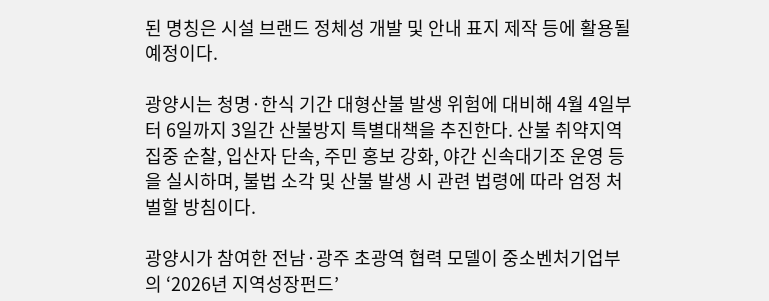된 명칭은 시설 브랜드 정체성 개발 및 안내 표지 제작 등에 활용될 예정이다.

광양시는 청명·한식 기간 대형산불 발생 위험에 대비해 4월 4일부터 6일까지 3일간 산불방지 특별대책을 추진한다. 산불 취약지역 집중 순찰, 입산자 단속, 주민 홍보 강화, 야간 신속대기조 운영 등을 실시하며, 불법 소각 및 산불 발생 시 관련 법령에 따라 엄정 처벌할 방침이다.

광양시가 참여한 전남·광주 초광역 협력 모델이 중소벤처기업부의 ‘2026년 지역성장펀드’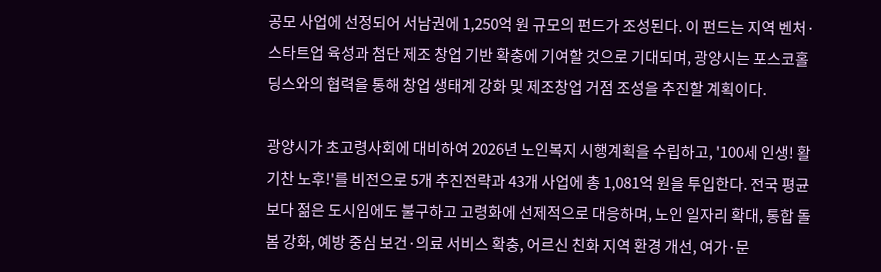공모 사업에 선정되어 서남권에 1,250억 원 규모의 펀드가 조성된다. 이 펀드는 지역 벤처·스타트업 육성과 첨단 제조 창업 기반 확충에 기여할 것으로 기대되며, 광양시는 포스코홀딩스와의 협력을 통해 창업 생태계 강화 및 제조창업 거점 조성을 추진할 계획이다.

광양시가 초고령사회에 대비하여 2026년 노인복지 시행계획을 수립하고, '100세 인생! 활기찬 노후!'를 비전으로 5개 추진전략과 43개 사업에 총 1,081억 원을 투입한다. 전국 평균보다 젊은 도시임에도 불구하고 고령화에 선제적으로 대응하며, 노인 일자리 확대, 통합 돌봄 강화, 예방 중심 보건·의료 서비스 확충, 어르신 친화 지역 환경 개선, 여가·문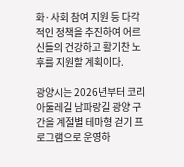화·사회 참여 지원 등 다각적인 정책을 추진하여 어르신들의 건강하고 활기찬 노후를 지원할 계획이다.

광양시는 2026년부터 코리아둘레길 남파랑길 광양 구간을 계절별 테마형 걷기 프로그램으로 운영하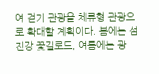여 걷기 관광을 체류형 관광으로 확대할 계획이다. 봄에는 섬진강 꽃길로드, 여름에는 광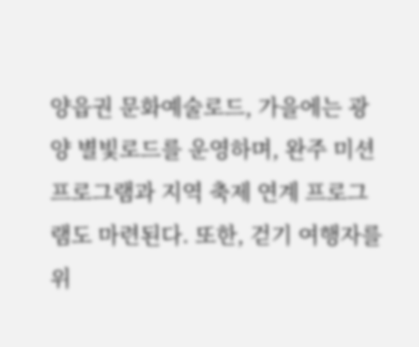양읍권 문화예술로드, 가을에는 광양 별빛로드를 운영하며, 완주 미션 프로그램과 지역 축제 연계 프로그램도 마련된다. 또한, 걷기 여행자를 위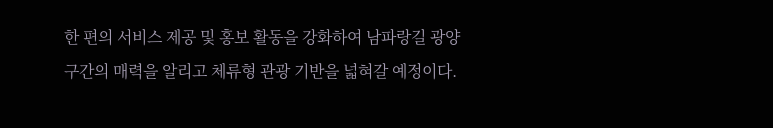한 편의 서비스 제공 및 홍보 활동을 강화하여 남파랑길 광양 구간의 매력을 알리고 체류형 관광 기반을 넓혀갈 예정이다.